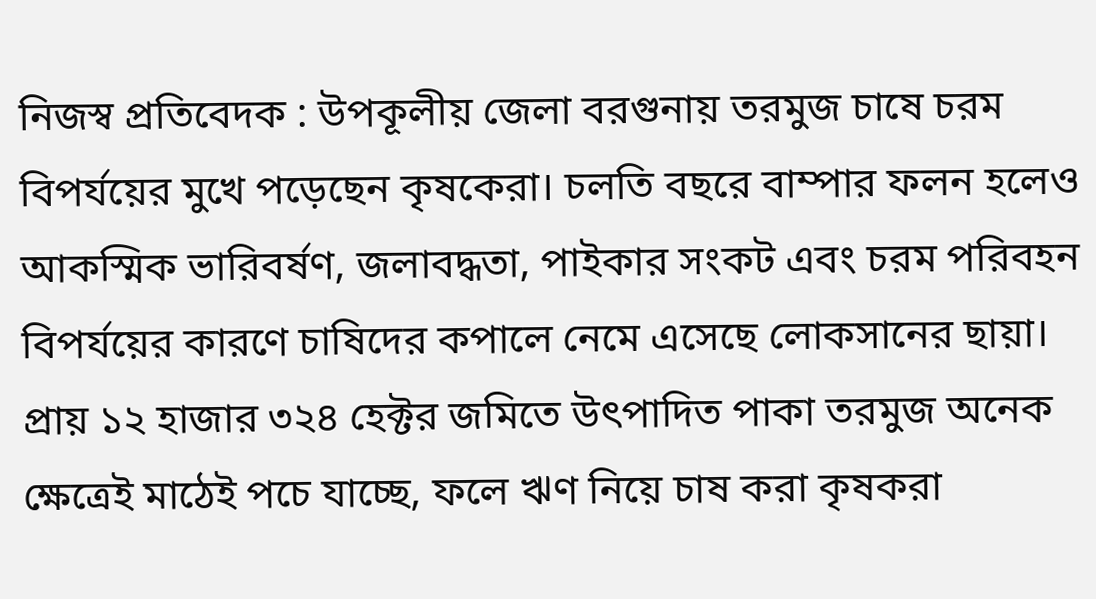নিজস্ব প্রতিবেদক : উপকূলীয় জেলা বরগুনায় তরমুজ চাষে চরম বিপর্যয়ের মুখে পড়েছেন কৃষকেরা। চলতি বছরে বাম্পার ফলন হলেও আকস্মিক ভারিবর্ষণ, জলাবদ্ধতা, পাইকার সংকট এবং চরম পরিবহন বিপর্যয়ের কারণে চাষিদের কপালে নেমে এসেছে লোকসানের ছায়া। প্রায় ১২ হাজার ৩২৪ হেক্টর জমিতে উৎপাদিত পাকা তরমুজ অনেক ক্ষেত্রেই মাঠেই পচে যাচ্ছে, ফলে ঋণ নিয়ে চাষ করা কৃষকরা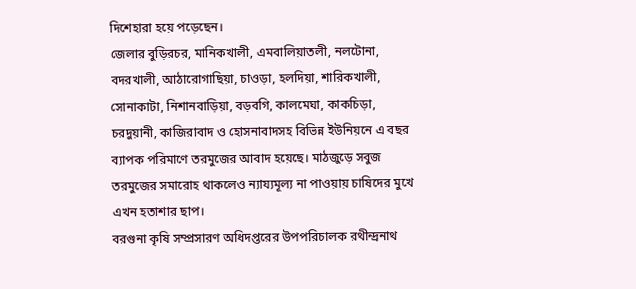দিশেহারা হয়ে পড়েছেন।
জেলার বুড়িরচর, মানিকখালী, এমবালিয়াতলী, নলটোনা, বদরখালী, আঠারোগাছিয়া, চাওড়া, হলদিয়া, শারিকখালী, সোনাকাটা, নিশানবাড়িয়া, বড়বগি, কালমেঘা, কাকচিড়া, চরদুয়ানী, কাজিরাবাদ ও হোসনাবাদসহ বিভিন্ন ইউনিয়নে এ বছর ব্যাপক পরিমাণে তরমুজের আবাদ হয়েছে। মাঠজুড়ে সবুজ তরমুজের সমারোহ থাকলেও ন্যায্যমূল্য না পাওয়ায় চাষিদের মুখে এখন হতাশার ছাপ।
বরগুনা কৃষি সম্প্রসারণ অধিদপ্তরের উপপরিচালক রথীন্দ্রনাথ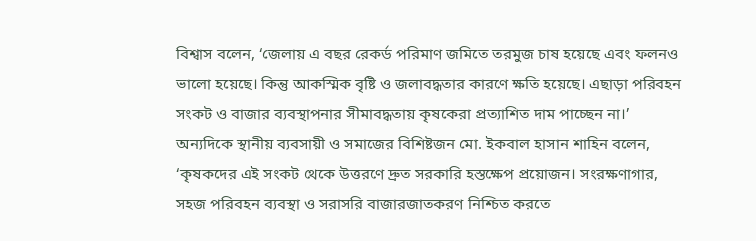বিশ্বাস বলেন, ‘জেলায় এ বছর রেকর্ড পরিমাণ জমিতে তরমুজ চাষ হয়েছে এবং ফলনও ভালো হয়েছে। কিন্তু আকস্মিক বৃষ্টি ও জলাবদ্ধতার কারণে ক্ষতি হয়েছে। এছাড়া পরিবহন সংকট ও বাজার ব্যবস্থাপনার সীমাবদ্ধতায় কৃষকেরা প্রত্যাশিত দাম পাচ্ছেন না।’
অন্যদিকে স্থানীয় ব্যবসায়ী ও সমাজের বিশিষ্টজন মো. ইকবাল হাসান শাহিন বলেন, ‘কৃষকদের এই সংকট থেকে উত্তরণে দ্রুত সরকারি হস্তক্ষেপ প্রয়োজন। সংরক্ষণাগার, সহজ পরিবহন ব্যবস্থা ও সরাসরি বাজারজাতকরণ নিশ্চিত করতে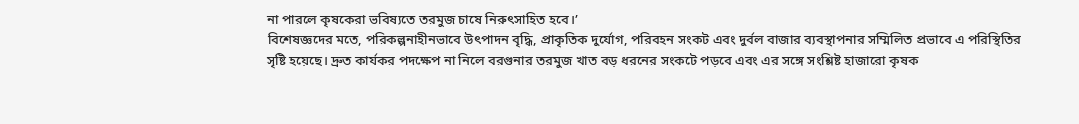না পারলে কৃষকেরা ভবিষ্যতে তরমুজ চাষে নিরুৎসাহিত হবে।’
বিশেষজ্ঞদের মতে, পরিকল্পনাহীনভাবে উৎপাদন বৃদ্ধি, প্রাকৃতিক দুর্যোগ, পরিবহন সংকট এবং দুর্বল বাজার ব্যবস্থাপনার সম্মিলিত প্রভাবে এ পরিস্থিতির সৃষ্টি হয়েছে। দ্রুত কার্যকর পদক্ষেপ না নিলে বরগুনার তরমুজ খাত বড় ধরনের সংকটে পড়বে এবং এর সঙ্গে সংশ্লিষ্ট হাজারো কৃষক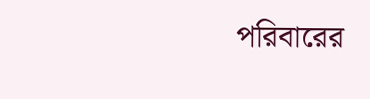পরিবারের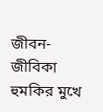জীবন-জীবিকা হুমকির মুখে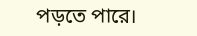পড়তে পারে।